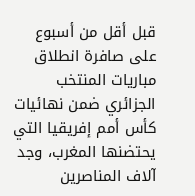قبل أقل من أسبوع على صافرة انطلاق مباريات المنتخب الجزائري ضمن نهائيات كأس أمم إفريقيا التي يحتضنها المغرب، وجد آلاف المناصرين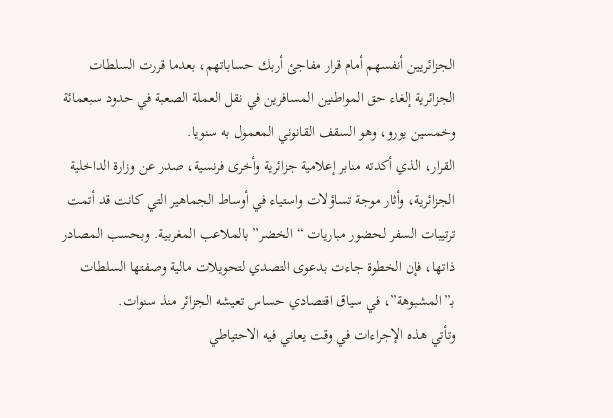الجزائريين أنفسهم أمام قرار مفاجئ أربك حساباتهم، بعدما قررت السلطات الجزائرية إلغاء حق المواطنين المسافرين في نقل العملة الصعبة في حدود سبعمائة وخمسين يورو، وهو السقف القانوني المعمول به سنويا.
القرار، الذي أكدته منابر إعلامية جزائرية وأخرى فرنسية، صدر عن وزارة الداخلية الجزائرية، وأثار موجة تساؤلات واستياء في أوساط الجماهير التي كانت قد أتمت ترتيبات السفر لحضور مباريات “الخضر” بالملاعب المغربية. وبحسب المصادر ذاتها، فإن الخطوة جاءت بدعوى التصدي لتحويلات مالية وصفتها السلطات بـ”المشبوهة”، في سياق اقتصادي حساس تعيشه الجزائر منذ سنوات.
وتأتي هذه الإجراءات في وقت يعاني فيه الاحتياطي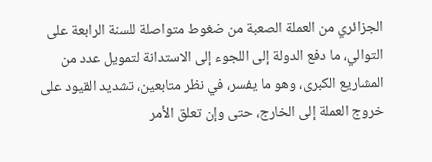الجزائري من العملة الصعبة من ضغوط متواصلة للسنة الرابعة على التوالي، ما دفع الدولة إلى اللجوء إلى الاستدانة لتمويل عدد من المشاريع الكبرى، وهو ما يفسر، في نظر متابعين، تشديد القيود على خروج العملة إلى الخارج، حتى وإن تعلق الأمر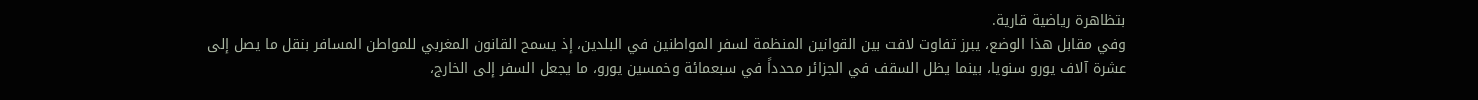بتظاهرة رياضية قارية.
وفي مقابل هذا الوضع، يبرز تفاوت لافت بين القوانين المنظمة لسفر المواطنين في البلدين، إذ يسمح القانون المغربي للمواطن المسافر بنقل ما يصل إلى عشرة آلاف يورو سنويا، بينما يظل السقف في الجزائر محدداً في سبعمائة وخمسين يورو، ما يجعل السفر إلى الخارج،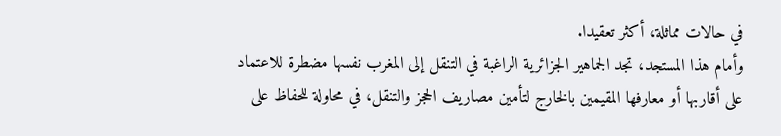في حالات مماثلة، أكثر تعقيدا.
وأمام هذا المستجد، تجد الجماهير الجزائرية الراغبة في التنقل إلى المغرب نفسها مضطرة للاعتماد على أقاربها أو معارفها المقيمين بالخارج لتأمين مصاريف الحجز والتنقل، في محاولة للحفاظ على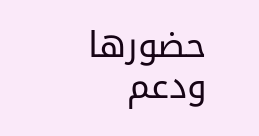حضورها ودعم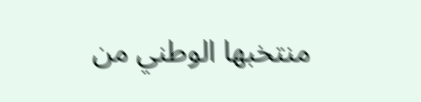منتخبها الوطني من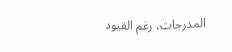المدرجات، رغم القيود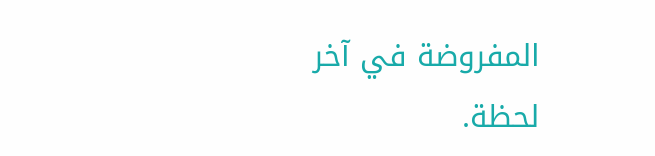المفروضة في آخر لحظة.